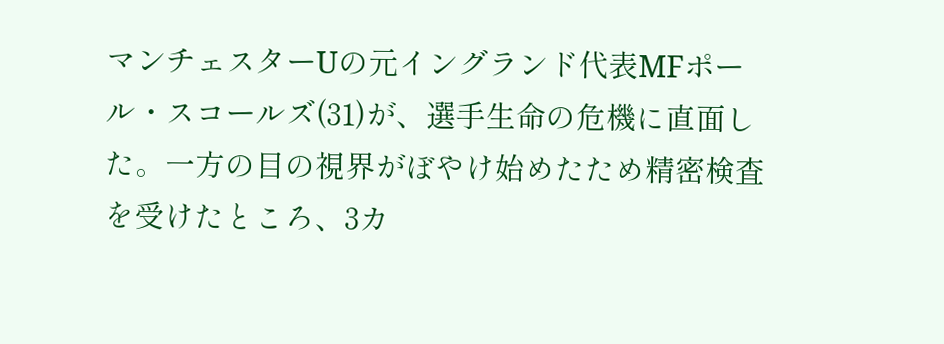マンチェスターUの元イングランド代表MFポール・スコールズ(31)が、選手生命の危機に直面した。一方の目の視界がぼやけ始めたため精密検査を受けたところ、3カ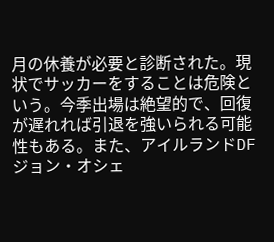月の休養が必要と診断された。現状でサッカーをすることは危険という。今季出場は絶望的で、回復が遅れれば引退を強いられる可能性もある。また、アイルランドDFジョン・オシェ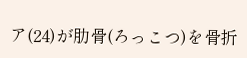ア(24)が肋骨(ろっこつ)を骨折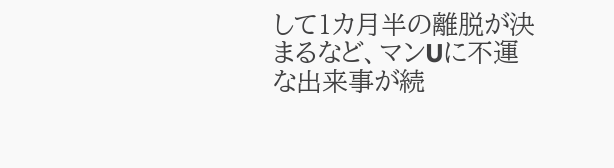して1カ月半の離脱が決まるなど、マンUに不運な出来事が続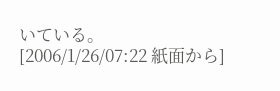いている。
[2006/1/26/07:22 紙面から]